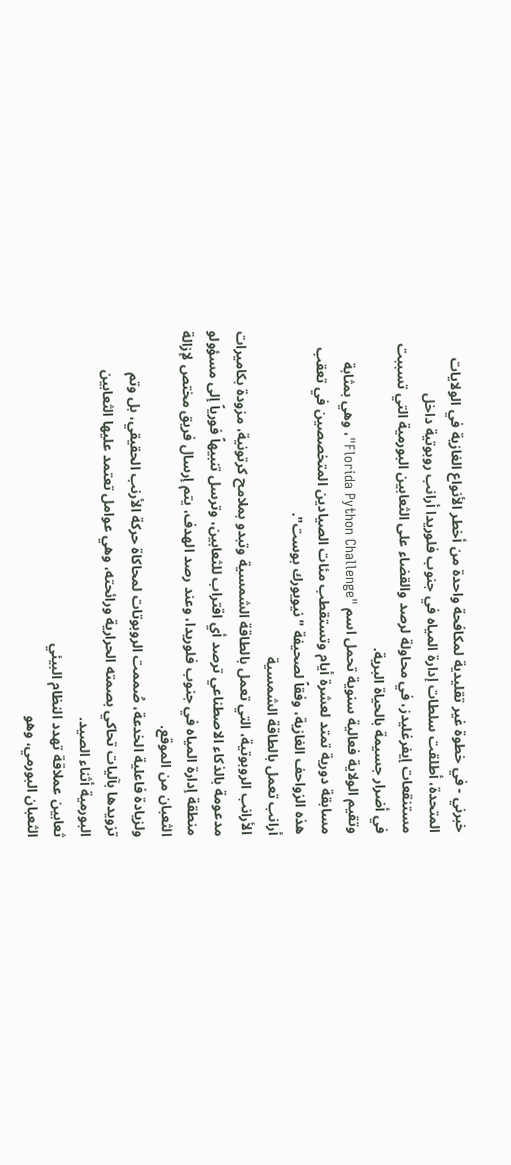خبرني - في خطوة غير تقليدية لمكافحة واحدة من أخطر الأنواع الغازية في الولايات المتحدة، أطلقت سلطات إدارة المياه في جنوب فلوريدا أرانب روبوتية داخل مستنقعات إيفرغليدز، في محاولة لرصد والقضاء على الثعابين البورمية التي تسببت في أضرار جسيمة بالحياة البرية.
وتقيم الولاية فعالية سنوية تحمل اسم "Florida Python Challenge"، وهي بمثابة مسابقة دورية تمتد لعشرة أيام وتستقطب مئات الصيادين المتخصصين في تعقب هذه الزواحف الغازية، وفقاً لصحيفة "نيويورك بوست".
أرانب تعمل بالطاقة الشمسية
الأرانب الروبوتية، التي تعمل بالطاقة الشمسية وتبدو بملامح كرتونية، مزودة بكاميرات مدعومة بالذكاء الاصطناعي ترصد أي اقتراب للثعابين، وترسل تنبيهاً فورياً إلى مسؤولو منطقة إدارة المياه في جنوب فلوريدا، وعند رصد الهدف، يتم إرسال فريق مختص لإزالة الثعبان من الموقع.
ولزيادة فاعلية الخدعة، صُممت الروبوتات لمحاكاة حركة الأرنب الحقيقي، بل وتم تزويدها بآليات تحاكي بصمته الحرارية ورائحته، وهي عوامل تعتمد عليها الثعابين البورمية أثناء الصيد.
ثعابين عملاقة تهدد النظام البيئي
الثعبان البورمي، وهو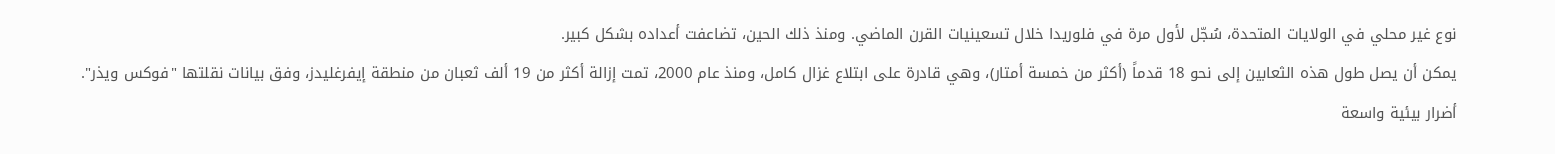نوع غير محلي في الولايات المتحدة، سُجّل لأول مرة في فلوريدا خلال تسعينيات القرن الماضي. ومنذ ذلك الحين، تضاعفت أعداده بشكل كبير.
يمكن أن يصل طول هذه الثعابين إلى نحو 18 قدماً (أكثر من خمسة أمتار)، وهي قادرة على ابتلاع غزال كامل، ومنذ عام 2000، تمت إزالة أكثر من 19 ألف ثعبان من منطقة إيفرغليدز، وفق بيانات نقلتها "فوكس ويذر".
أضرار بيئية واسعة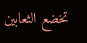تخضع الثعابين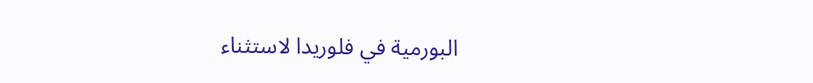البورمية في فلوريدا لاستثناء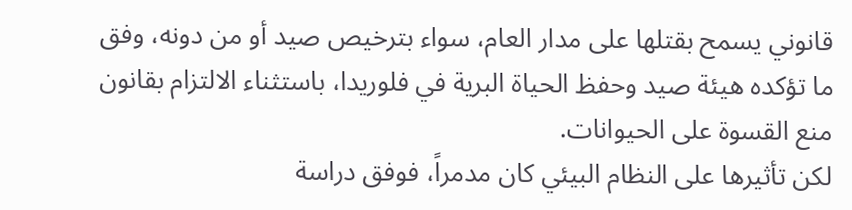قانوني يسمح بقتلها على مدار العام، سواء بترخيص صيد أو من دونه، وفق ما تؤكده هيئة صيد وحفظ الحياة البرية في فلوريدا، باستثناء الالتزام بقانون منع القسوة على الحيوانات.
لكن تأثيرها على النظام البيئي كان مدمراً، فوفق دراسة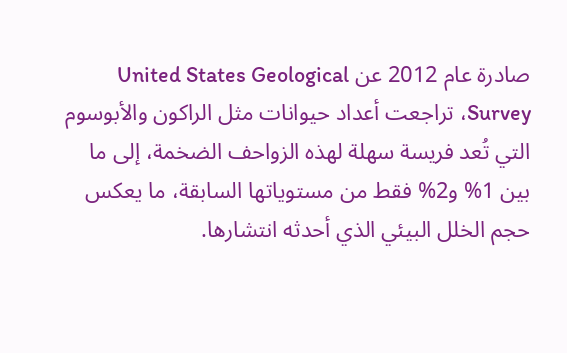صادرة عام 2012 عن United States Geological Survey، تراجعت أعداد حيوانات مثل الراكون والأبوسوم التي تُعد فريسة سهلة لهذه الزواحف الضخمة، إلى ما بين 1% و2% فقط من مستوياتها السابقة، ما يعكس حجم الخلل البيئي الذي أحدثه انتشارها.